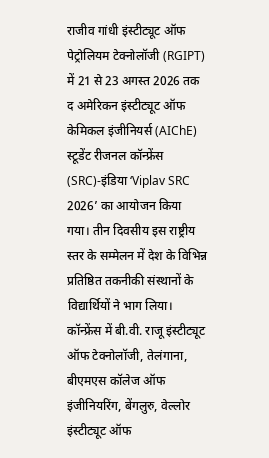राजीव गांधी इंस्टीट्यूट ऑफ पेट्रोलियम टेक्नोलॉजी (RGIPT) में 21 से 23 अगस्त 2026 तक द अमेरिकन इंस्टीट्यूट ऑफ केमिकल इंजीनियर्स (AIChE) स्टूडेंट रीजनल कॉन्फ्रेंस (SRC)-इंडिया ‘Viplav SRC 2026’ का आयोजन किया गया। तीन दिवसीय इस राष्ट्रीय स्तर के सम्मेलन में देश के विभिन्न प्रतिष्ठित तकनीकी संस्थानों के विद्यार्थियों ने भाग लिया। कॉन्फ्रेंस में बी.वी. राजू इंस्टीट्यूट ऑफ टेक्नोलॉजी, तेलंगाना, बीएमएस कॉलेज ऑफ इंजीनियरिंग, बेंगलुरु, वेल्लोर इंस्टीट्यूट ऑफ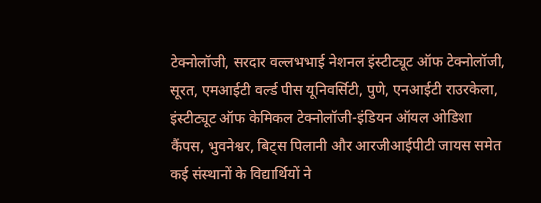टेक्नोलॉजी, सरदार वल्लभभाई नेशनल इंस्टीट्यूट ऑफ टेक्नोलॉजी, सूरत, एमआईटी वर्ल्ड पीस यूनिवर्सिटी, पुणे, एनआईटी राउरकेला, इंस्टीट्यूट ऑफ केमिकल टेक्नोलॉजी-इंडियन ऑयल ओडिशा कैंपस, भुवनेश्वर, बिट्स पिलानी और आरजीआईपीटी जायस समेत कई संस्थानों के विद्यार्थियों ने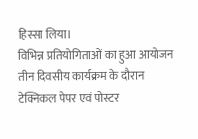हिस्सा लिया।
विभिन्न प्रतियोगिताओं का हुआ आयोजन
तीन दिवसीय कार्यक्रम के दौरान टेक्निकल पेपर एवं पोस्टर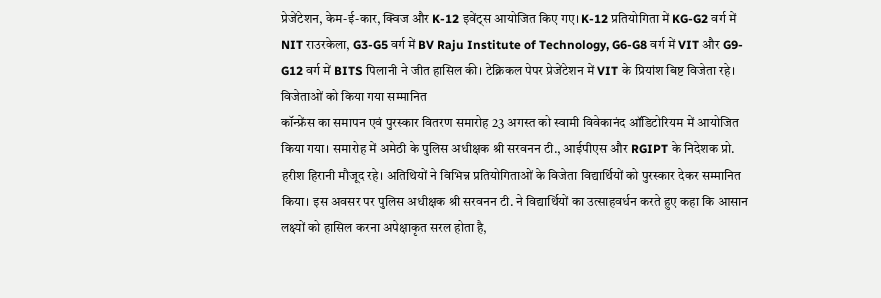प्रेजेंटेशन, केम-ई-कार, क्विज और K-12 इवेंट्स आयोजित किए गए। K-12 प्रतियोगिता में KG-G2 वर्ग में NIT राउरकेला, G3-G5 वर्ग में BV Raju Institute of Technology, G6-G8 वर्ग में VIT और G9-G12 वर्ग में BITS पिलानी ने जीत हासिल की। टेक्निकल पेपर प्रेजेंटेशन में VIT के प्रियांश बिष्ट विजेता रहे।
विजेताओं को किया गया सम्मानित
कॉन्फ्रेंस का समापन एवं पुरस्कार वितरण समारोह 23 अगस्त को स्वामी विवेकानंद ऑडिटोरियम में आयोजित किया गया। समारोह में अमेठी के पुलिस अधीक्षक श्री सरवनन टी., आईपीएस और RGIPT के निदेशक प्रो. हरीश हिरानी मौजूद रहे। अतिथियों ने विभिन्न प्रतियोगिताओं के विजेता विद्यार्थियों को पुरस्कार देकर सम्मानित किया। इस अवसर पर पुलिस अधीक्षक श्री सरवनन टी. ने विद्यार्थियों का उत्साहवर्धन करते हुए कहा कि आसान लक्ष्यों को हासिल करना अपेक्षाकृत सरल होता है,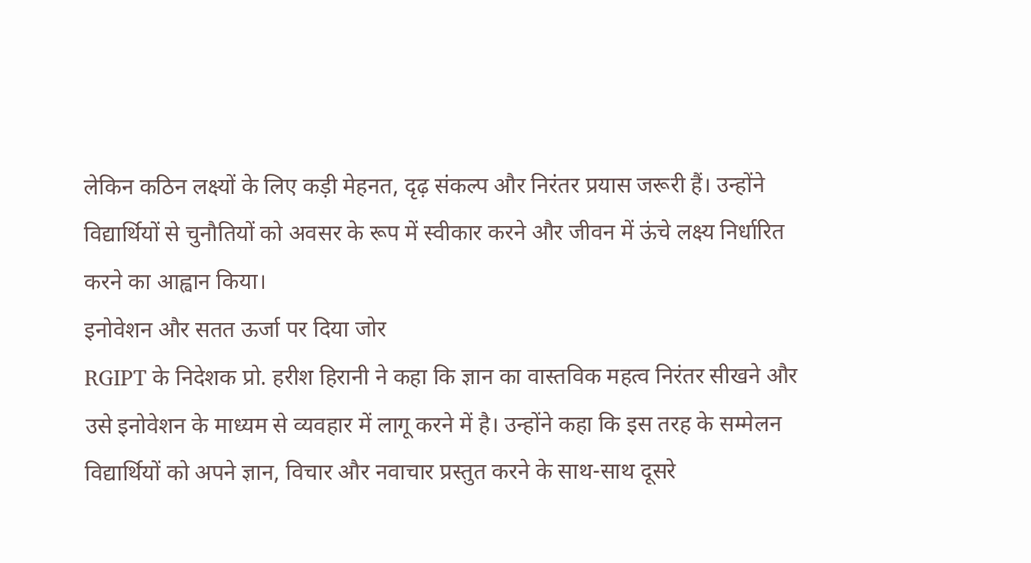लेकिन कठिन लक्ष्यों के लिए कड़ी मेहनत, दृढ़ संकल्प और निरंतर प्रयास जरूरी हैं। उन्होंने विद्यार्थियों से चुनौतियों को अवसर के रूप में स्वीकार करने और जीवन में ऊंचे लक्ष्य निर्धारित करने का आह्वान किया।
इनोवेशन और सतत ऊर्जा पर दिया जोर
RGIPT के निदेशक प्रो. हरीश हिरानी ने कहा कि ज्ञान का वास्तविक महत्व निरंतर सीखने और उसे इनोवेशन के माध्यम से व्यवहार में लागू करने में है। उन्होंने कहा कि इस तरह के सम्मेलन विद्यार्थियों को अपने ज्ञान, विचार और नवाचार प्रस्तुत करने के साथ-साथ दूसरे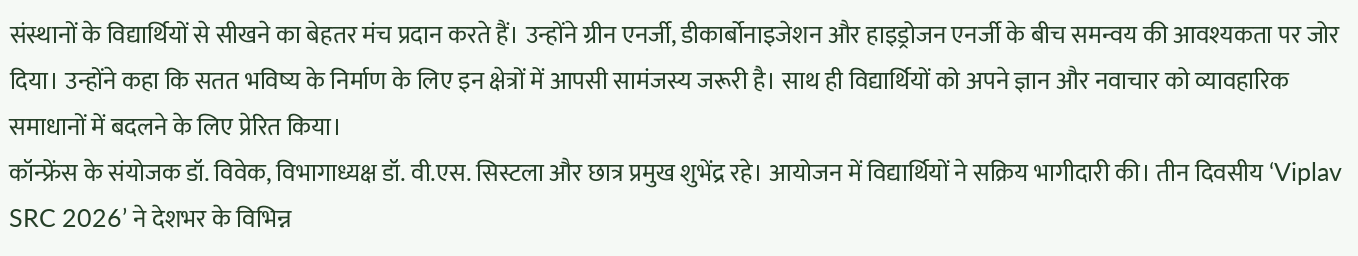संस्थानों के विद्यार्थियों से सीखने का बेहतर मंच प्रदान करते हैं। उन्होंने ग्रीन एनर्जी, डीकार्बोनाइजेशन और हाइड्रोजन एनर्जी के बीच समन्वय की आवश्यकता पर जोर दिया। उन्होंने कहा कि सतत भविष्य के निर्माण के लिए इन क्षेत्रों में आपसी सामंजस्य जरूरी है। साथ ही विद्यार्थियों को अपने ज्ञान और नवाचार को व्यावहारिक समाधानों में बदलने के लिए प्रेरित किया।
कॉन्फ्रेंस के संयोजक डॉ. विवेक, विभागाध्यक्ष डॉ. वी.एस. सिस्टला और छात्र प्रमुख शुभेंद्र रहे। आयोजन में विद्यार्थियों ने सक्रिय भागीदारी की। तीन दिवसीय ‘Viplav SRC 2026’ ने देशभर के विभिन्न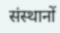संस्थानों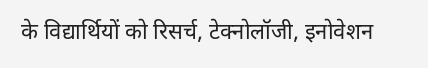के विद्यार्थियों को रिसर्च, टेक्नोलॉजी, इनोवेशन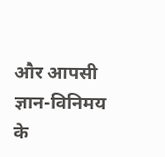और आपसी ज्ञान-विनिमय के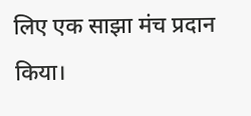लिए एक साझा मंच प्रदान किया।